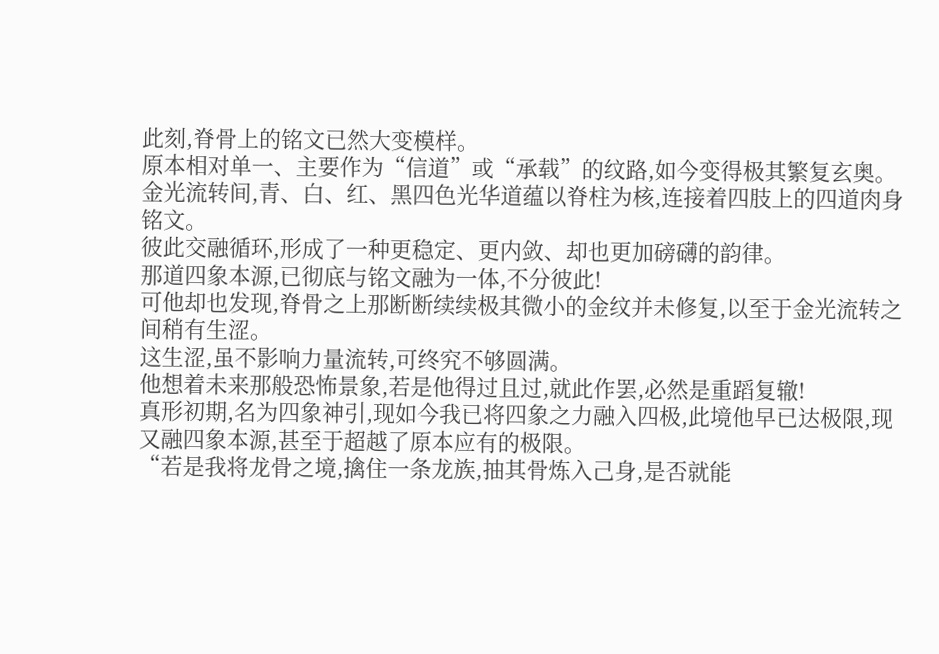此刻,脊骨上的铭文已然大变模样。
原本相对单一、主要作为“信道”或“承载”的纹路,如今变得极其繁复玄奥。
金光流转间,青、白、红、黑四色光华道蕴以脊柱为核,连接着四肢上的四道肉身铭文。
彼此交融循环,形成了一种更稳定、更内敛、却也更加磅礴的韵律。
那道四象本源,已彻底与铭文融为一体,不分彼此!
可他却也发现,脊骨之上那断断续续极其微小的金纹并未修复,以至于金光流转之间稍有生涩。
这生涩,虽不影响力量流转,可终究不够圆满。
他想着未来那般恐怖景象,若是他得过且过,就此作罢,必然是重蹈复辙!
真形初期,名为四象神引,现如今我已将四象之力融入四极,此境他早已达极限,现又融四象本源,甚至于超越了原本应有的极限。
“若是我将龙骨之境,擒住一条龙族,抽其骨炼入己身,是否就能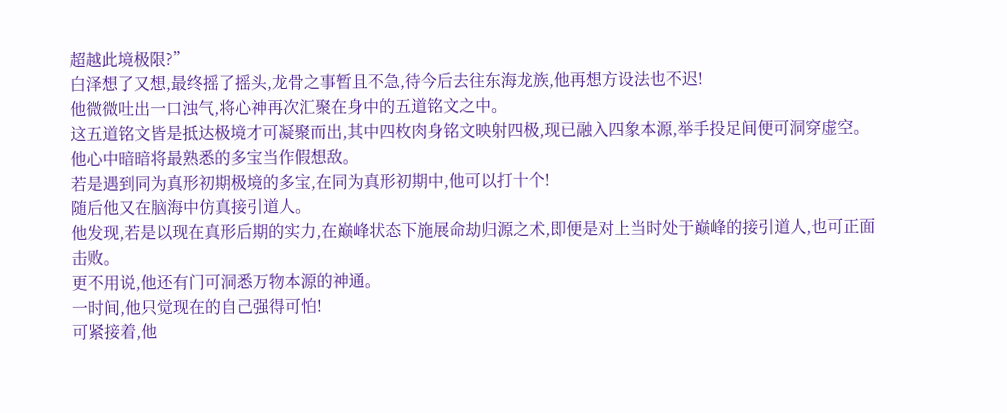超越此境极限?”
白泽想了又想,最终摇了摇头,龙骨之事暂且不急,待今后去往东海龙族,他再想方设法也不迟!
他微微吐出一口浊气,将心神再次汇聚在身中的五道铭文之中。
这五道铭文皆是抵达极境才可凝聚而出,其中四枚肉身铭文映射四极,现已融入四象本源,举手投足间便可洞穿虚空。
他心中暗暗将最熟悉的多宝当作假想敌。
若是遇到同为真形初期极境的多宝,在同为真形初期中,他可以打十个!
随后他又在脑海中仿真接引道人。
他发现,若是以现在真形后期的实力,在巅峰状态下施展命劫归源之术,即便是对上当时处于巅峰的接引道人,也可正面击败。
更不用说,他还有门可洞悉万物本源的神通。
一时间,他只觉现在的自己强得可怕!
可紧接着,他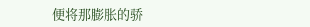便将那膨胀的骄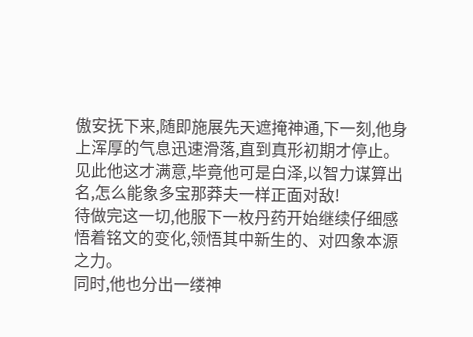傲安抚下来,随即施展先天遮掩神通,下一刻,他身上浑厚的气息迅速滑落,直到真形初期才停止。
见此他这才满意,毕竟他可是白泽,以智力谋算出名,怎么能象多宝那莽夫一样正面对敌!
待做完这一切,他服下一枚丹药开始继续仔细感悟着铭文的变化,领悟其中新生的、对四象本源之力。
同时,他也分出一缕神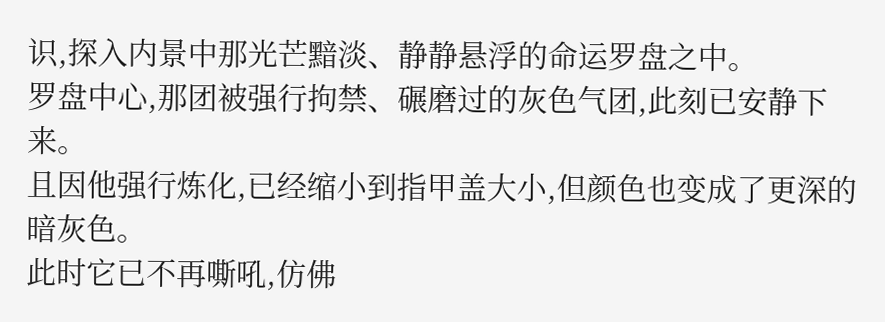识,探入内景中那光芒黯淡、静静悬浮的命运罗盘之中。
罗盘中心,那团被强行拘禁、碾磨过的灰色气团,此刻已安静下来。
且因他强行炼化,已经缩小到指甲盖大小,但颜色也变成了更深的暗灰色。
此时它已不再嘶吼,仿佛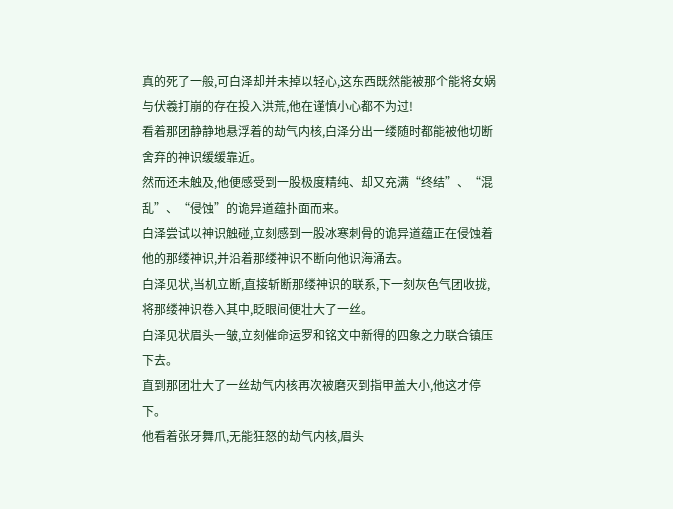真的死了一般,可白泽却并未掉以轻心,这东西既然能被那个能将女娲与伏羲打崩的存在投入洪荒,他在谨慎小心都不为过!
看着那团静静地悬浮着的劫气内核,白泽分出一缕随时都能被他切断舍弃的神识缓缓靠近。
然而还未触及,他便感受到一股极度精纯、却又充满“终结”、“混乱”、“侵蚀”的诡异道蕴扑面而来。
白泽尝试以神识触碰,立刻感到一股冰寒刺骨的诡异道蕴正在侵蚀着他的那缕神识,并沿着那缕神识不断向他识海涌去。
白泽见状,当机立断,直接斩断那缕神识的联系,下一刻灰色气团收拢,将那缕神识卷入其中,眨眼间便壮大了一丝。
白泽见状眉头一皱,立刻催命运罗和铭文中新得的四象之力联合镇压下去。
直到那团壮大了一丝劫气内核再次被磨灭到指甲盖大小,他这才停下。
他看着张牙舞爪,无能狂怒的劫气内核,眉头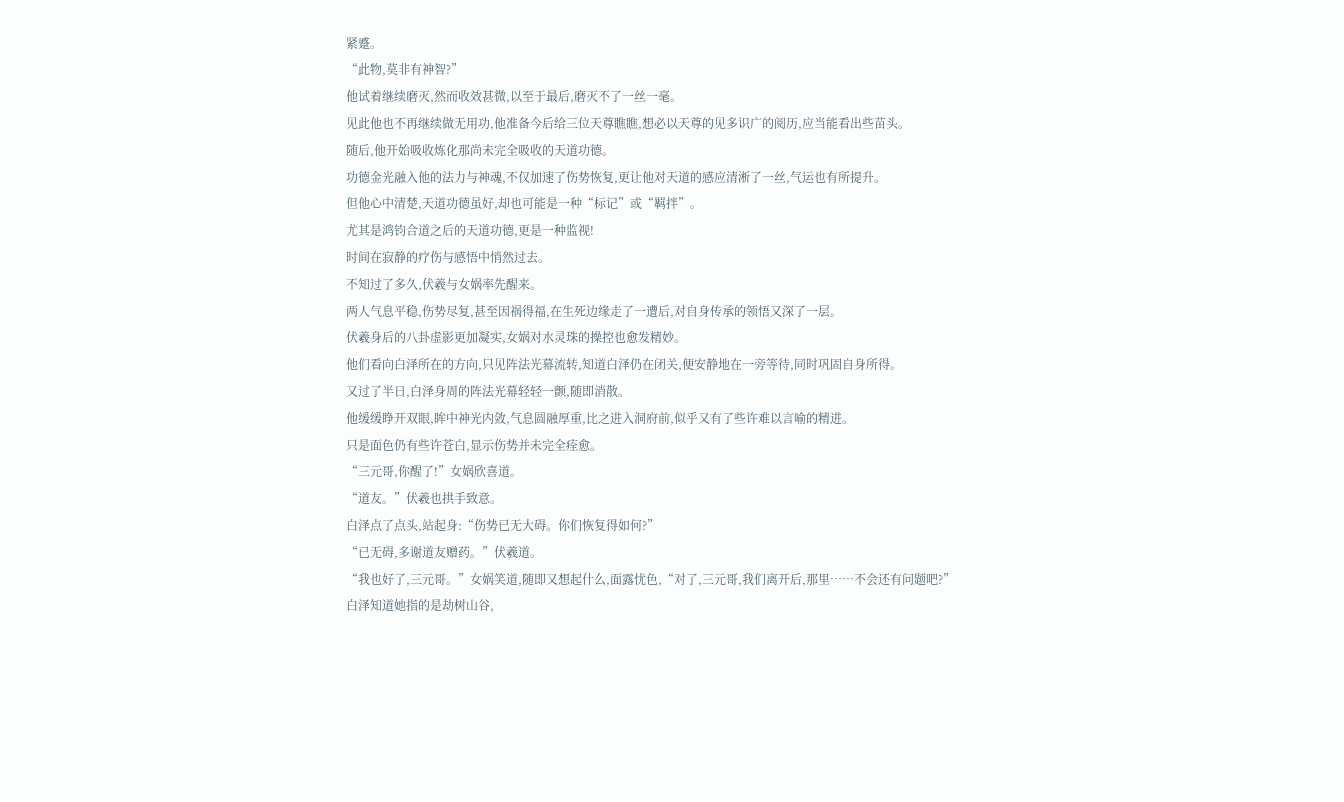紧蹙。
“此物,莫非有神智?”
他试着继续磨灭,然而收效甚微,以至于最后,磨灭不了一丝一毫。
见此他也不再继续做无用功,他准备今后给三位天尊瞧瞧,想必以天尊的见多识广的阅历,应当能看出些苗头。
随后,他开始吸收炼化那尚未完全吸收的天道功德。
功德金光融入他的法力与神魂,不仅加速了伤势恢复,更让他对天道的感应清淅了一丝,气运也有所提升。
但他心中清楚,天道功德虽好,却也可能是一种“标记”或“羁拌”。
尤其是鸿钧合道之后的天道功德,更是一种监视!
时间在寂静的疗伤与感悟中悄然过去。
不知过了多久,伏羲与女娲率先醒来。
两人气息平稳,伤势尽复,甚至因祸得福,在生死边缘走了一遭后,对自身传承的领悟又深了一层。
伏羲身后的八卦虚影更加凝实,女娲对水灵珠的操控也愈发精妙。
他们看向白泽所在的方向,只见阵法光幕流转,知道白泽仍在闭关,便安静地在一旁等待,同时巩固自身所得。
又过了半日,白泽身周的阵法光幕轻轻一颤,随即消散。
他缓缓睁开双眼,眸中神光内敛,气息圆融厚重,比之进入洞府前,似乎又有了些许难以言喻的精进。
只是面色仍有些许苍白,显示伤势并未完全痊愈。
“三元哥,你醒了!”女娲欣喜道。
“道友。”伏羲也拱手致意。
白泽点了点头,站起身:“伤势已无大碍。你们恢复得如何?”
“已无碍,多谢道友赠药。”伏羲道。
“我也好了,三元哥。”女娲笑道,随即又想起什么,面露忧色,“对了,三元哥,我们离开后,那里……不会还有问题吧?”
白泽知道她指的是劫树山谷,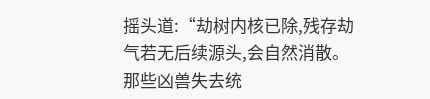摇头道:“劫树内核已除,残存劫气若无后续源头,会自然消散。那些凶兽失去统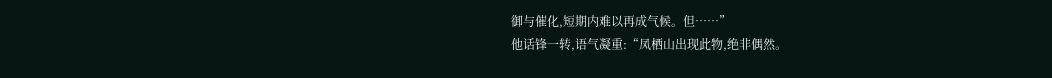御与催化,短期内难以再成气候。但……”
他话锋一转,语气凝重:“凤栖山出现此物,绝非偶然。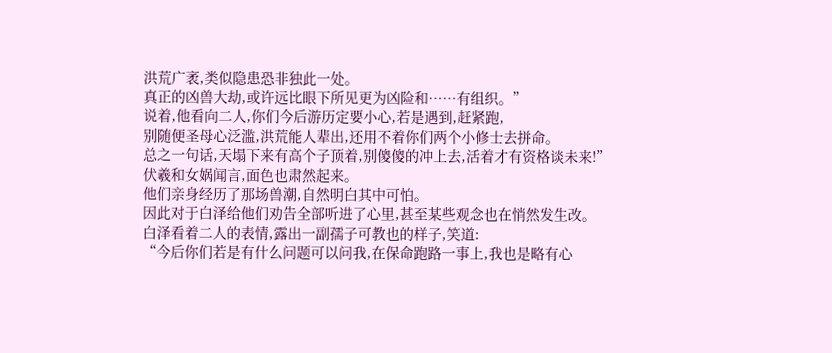洪荒广袤,类似隐患恐非独此一处。
真正的凶兽大劫,或许远比眼下所见更为凶险和……有组织。”
说着,他看向二人,你们今后游历定要小心,若是遇到,赶紧跑,
别随便圣母心泛滥,洪荒能人辈出,还用不着你们两个小修士去拼命。
总之一句话,天塌下来有高个子顶着,别傻傻的冲上去,活着才有资格谈未来!”
伏羲和女娲闻言,面色也肃然起来。
他们亲身经历了那场兽潮,自然明白其中可怕。
因此对于白泽给他们劝告全部听进了心里,甚至某些观念也在悄然发生改。
白泽看着二人的表情,露出一副孺子可教也的样子,笑道:
“今后你们若是有什么问题可以问我,在保命跑路一事上,我也是略有心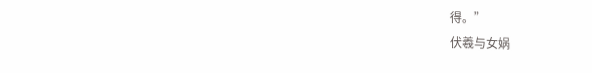得。”
伏羲与女娲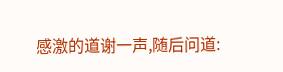感激的道谢一声,随后问道: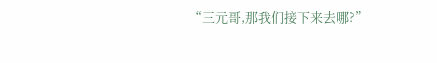“三元哥,那我们接下来去哪?”